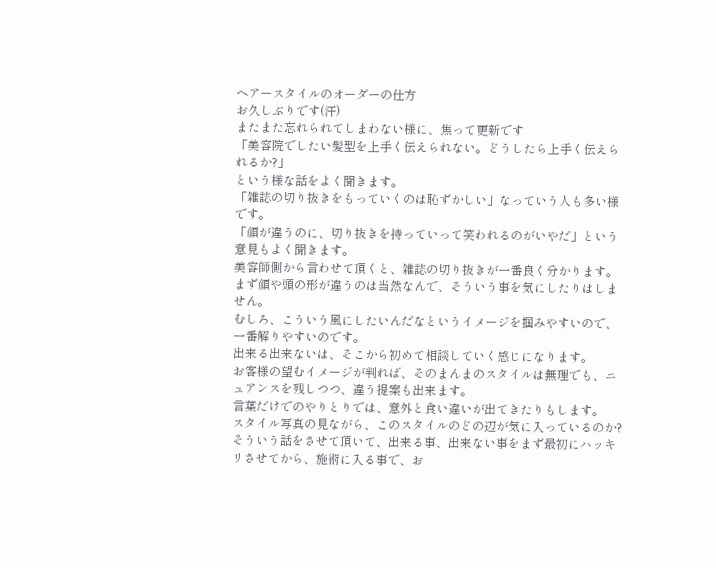ヘアースタイルのオーダーの仕方
お久しぶりです(汗)
またまた忘れられてしまわない様に、焦って更新です
「美容院でしたい髪型を上手く伝えられない。どうしたら上手く伝えられるか?」
という様な話をよく聞きます。
「雑誌の切り抜きをもっていくのは恥ずかしい」なっていう人も多い様です。
「顔が違うのに、切り抜きを持っていって笑われるのがいやだ」という意見もよく聞きます。
美容師側から言わせて頂くと、雑誌の切り抜きが一番良く分かります。
まず顔や頭の形が違うのは当然なんで、そういう事を気にしたりはしません。
むしろ、こういう風にしたいんだなというイメージを掴みやすいので、一番解りやすいのです。
出来る出来ないは、そこから初めて相談していく感じになります。
お客様の望むイメージが判れば、そのまんまのスタイルは無理でも、ニュアンスを残しつつ、違う提案も出来ます。
言葉だけでのやりとりでは、意外と食い違いが出てきたりもします。
スタイル写真の見ながら、このスタイルのどの辺が気に入っているのか?そういう話をさせて頂いて、出来る事、出来ない事をまず最初にハッキリさせてから、施術に入る事で、お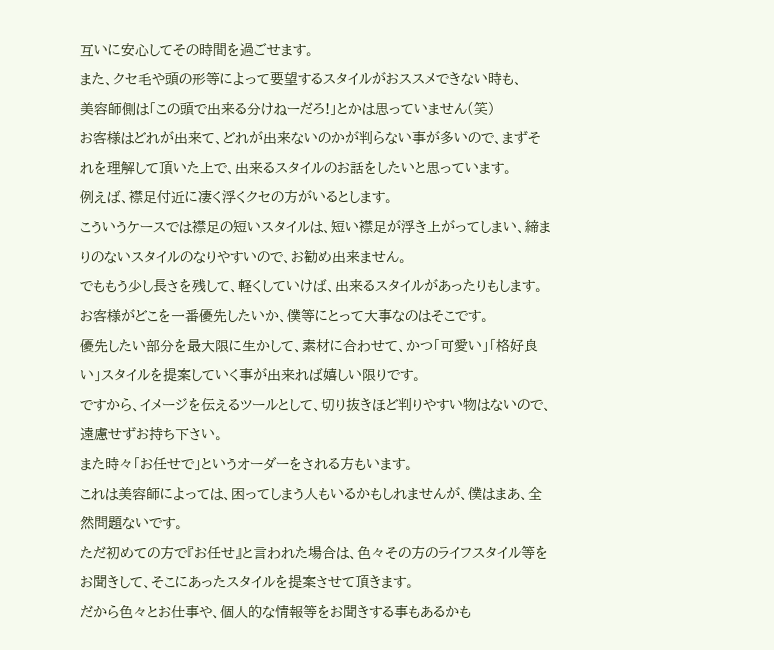互いに安心してその時間を過ごせます。
また、クセ毛や頭の形等によって要望するスタイルがおススメできない時も、
美容師側は「この頭で出来る分けねーだろ!」とかは思っていません(笑)
お客様はどれが出来て、どれが出来ないのかが判らない事が多いので、まずそれを理解して頂いた上で、出来るスタイルのお話をしたいと思っています。
例えば、襟足付近に凄く浮くクセの方がいるとします。
こういうケースでは襟足の短いスタイルは、短い襟足が浮き上がってしまい、締まりのないスタイルのなりやすいので、お勧め出来ません。
でももう少し長さを残して、軽くしていけば、出来るスタイルがあったりもします。
お客様がどこを一番優先したいか、僕等にとって大事なのはそこです。
優先したい部分を最大限に生かして、素材に合わせて、かつ「可愛い」「格好良い」スタイルを提案していく事が出来れば嬉しい限りです。
ですから、イメージを伝えるツールとして、切り抜きほど判りやすい物はないので、遠慮せずお持ち下さい。
また時々「お任せで」というオーダーをされる方もいます。
これは美容師によっては、困ってしまう人もいるかもしれませんが、僕はまあ、全然問題ないです。
ただ初めての方で『お任せ』と言われた場合は、色々その方のライフスタイル等をお聞きして、そこにあったスタイルを提案させて頂きます。
だから色々とお仕事や、個人的な情報等をお聞きする事もあるかも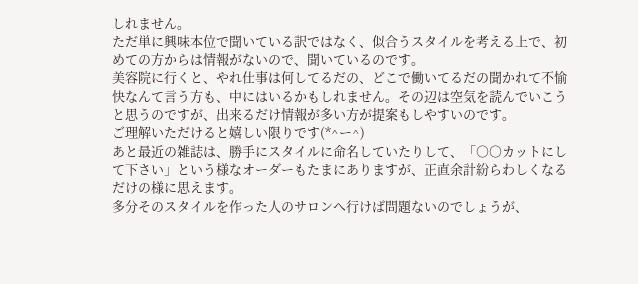しれません。
ただ単に興味本位で聞いている訳ではなく、似合うスタイルを考える上で、初めての方からは情報がないので、聞いているのです。
美容院に行くと、やれ仕事は何してるだの、どこで働いてるだの聞かれて不愉快なんて言う方も、中にはいるかもしれません。その辺は空気を読んでいこうと思うのですが、出来るだけ情報が多い方が提案もしやすいのです。
ご理解いただけると嬉しい限りです(*^ー^)
あと最近の雑誌は、勝手にスタイルに命名していたりして、「○○カットにして下さい」という様なオーダーもたまにありますが、正直余計紛らわしくなるだけの様に思えます。
多分そのスタイルを作った人のサロンへ行けば問題ないのでしょうが、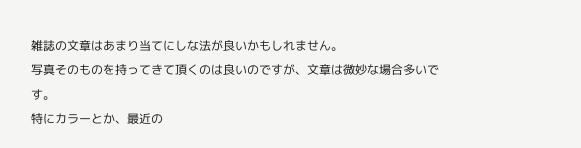雑誌の文章はあまり当てにしな法が良いかもしれません。
写真そのものを持ってきて頂くのは良いのですが、文章は微妙な場合多いです。
特にカラーとか、最近の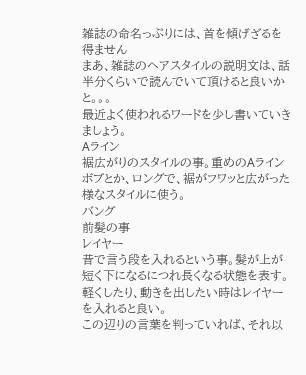雑誌の命名っぷりには、首を傾げざるを得ません
まあ、雑誌のヘアスタイルの説明文は、話半分くらいで読んでいて頂けると良いかと。。。
最近よく使われるワードを少し書いていきましょう。
Aライン
裾広がりのスタイルの事。重めのAラインボブとか、ロングで、裾がフワッと広がった様なスタイルに使う。
バング
前髪の事
レイヤー
昔で言う段を入れるという事。髪が上が短く下になるにつれ長くなる状態を表す。
軽くしたり、動きを出したい時はレイヤーを入れると良い。
この辺りの言葉を判っていれば、それ以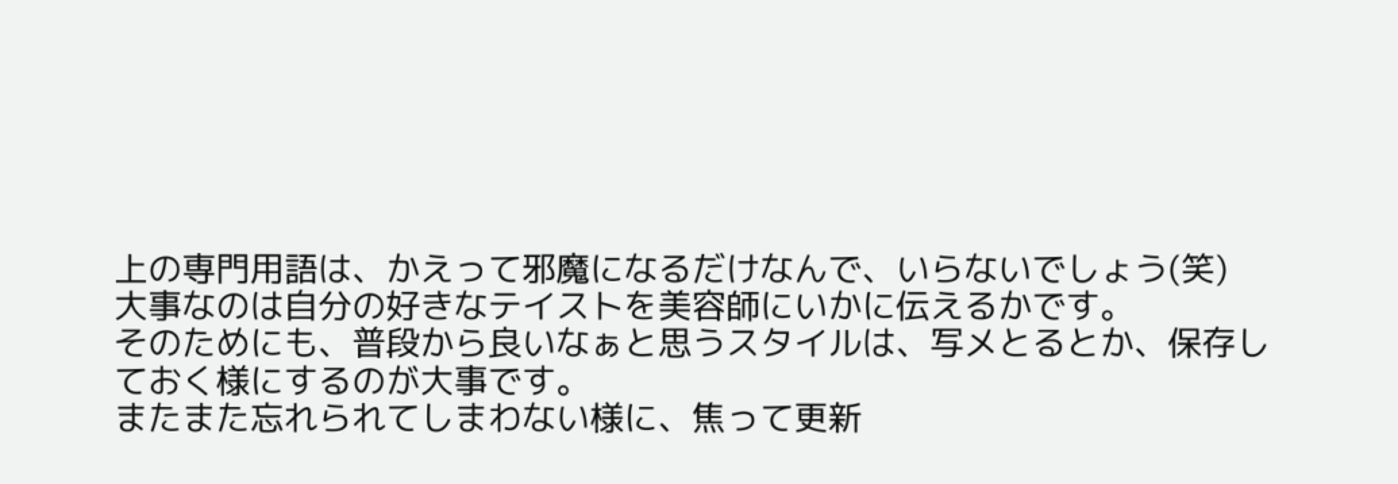上の専門用語は、かえって邪魔になるだけなんで、いらないでしょう(笑)
大事なのは自分の好きなテイストを美容師にいかに伝えるかです。
そのためにも、普段から良いなぁと思うスタイルは、写メとるとか、保存しておく様にするのが大事です。
またまた忘れられてしまわない様に、焦って更新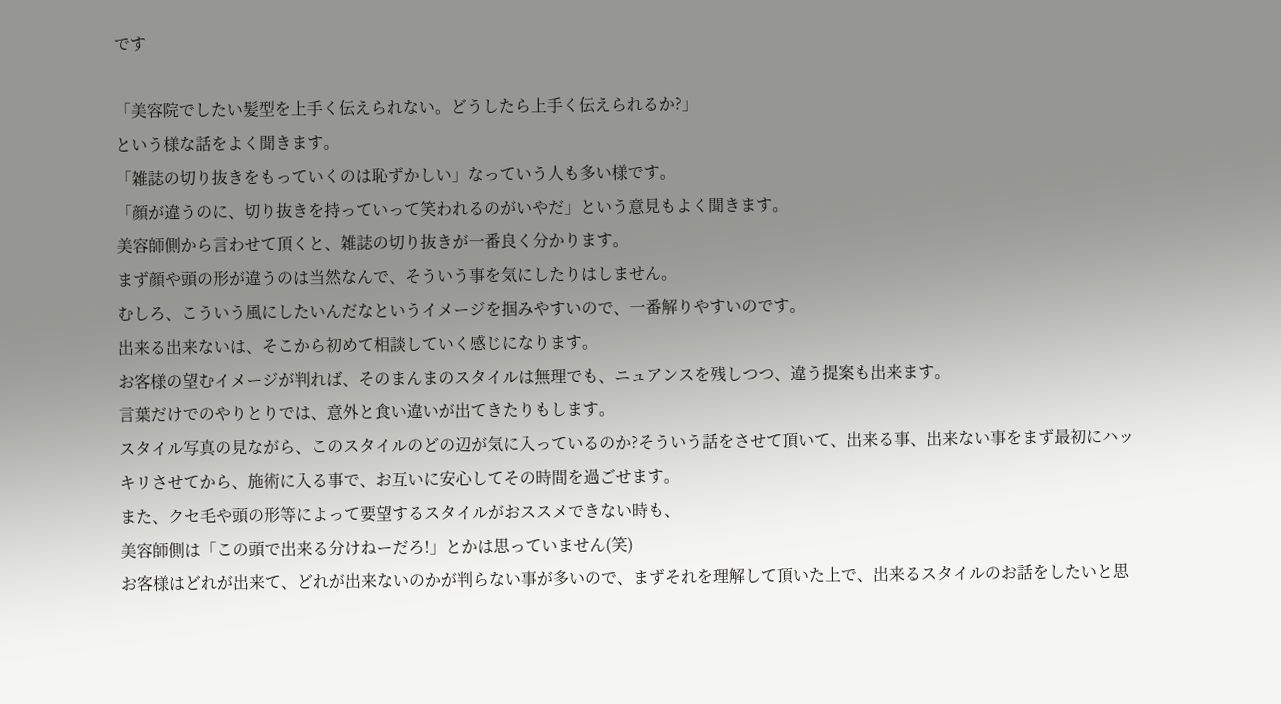です

「美容院でしたい髪型を上手く伝えられない。どうしたら上手く伝えられるか?」
という様な話をよく聞きます。
「雑誌の切り抜きをもっていくのは恥ずかしい」なっていう人も多い様です。
「顔が違うのに、切り抜きを持っていって笑われるのがいやだ」という意見もよく聞きます。
美容師側から言わせて頂くと、雑誌の切り抜きが一番良く分かります。
まず顔や頭の形が違うのは当然なんで、そういう事を気にしたりはしません。
むしろ、こういう風にしたいんだなというイメージを掴みやすいので、一番解りやすいのです。
出来る出来ないは、そこから初めて相談していく感じになります。
お客様の望むイメージが判れば、そのまんまのスタイルは無理でも、ニュアンスを残しつつ、違う提案も出来ます。
言葉だけでのやりとりでは、意外と食い違いが出てきたりもします。
スタイル写真の見ながら、このスタイルのどの辺が気に入っているのか?そういう話をさせて頂いて、出来る事、出来ない事をまず最初にハッキリさせてから、施術に入る事で、お互いに安心してその時間を過ごせます。
また、クセ毛や頭の形等によって要望するスタイルがおススメできない時も、
美容師側は「この頭で出来る分けねーだろ!」とかは思っていません(笑)
お客様はどれが出来て、どれが出来ないのかが判らない事が多いので、まずそれを理解して頂いた上で、出来るスタイルのお話をしたいと思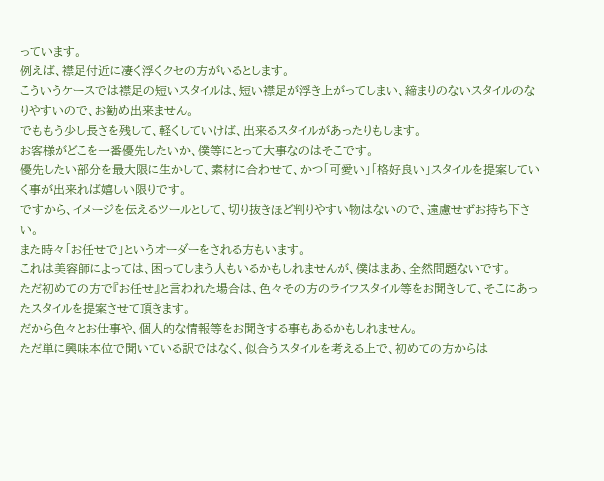っています。
例えば、襟足付近に凄く浮くクセの方がいるとします。
こういうケースでは襟足の短いスタイルは、短い襟足が浮き上がってしまい、締まりのないスタイルのなりやすいので、お勧め出来ません。
でももう少し長さを残して、軽くしていけば、出来るスタイルがあったりもします。
お客様がどこを一番優先したいか、僕等にとって大事なのはそこです。
優先したい部分を最大限に生かして、素材に合わせて、かつ「可愛い」「格好良い」スタイルを提案していく事が出来れば嬉しい限りです。
ですから、イメージを伝えるツールとして、切り抜きほど判りやすい物はないので、遠慮せずお持ち下さい。
また時々「お任せで」というオーダーをされる方もいます。
これは美容師によっては、困ってしまう人もいるかもしれませんが、僕はまあ、全然問題ないです。
ただ初めての方で『お任せ』と言われた場合は、色々その方のライフスタイル等をお聞きして、そこにあったスタイルを提案させて頂きます。
だから色々とお仕事や、個人的な情報等をお聞きする事もあるかもしれません。
ただ単に興味本位で聞いている訳ではなく、似合うスタイルを考える上で、初めての方からは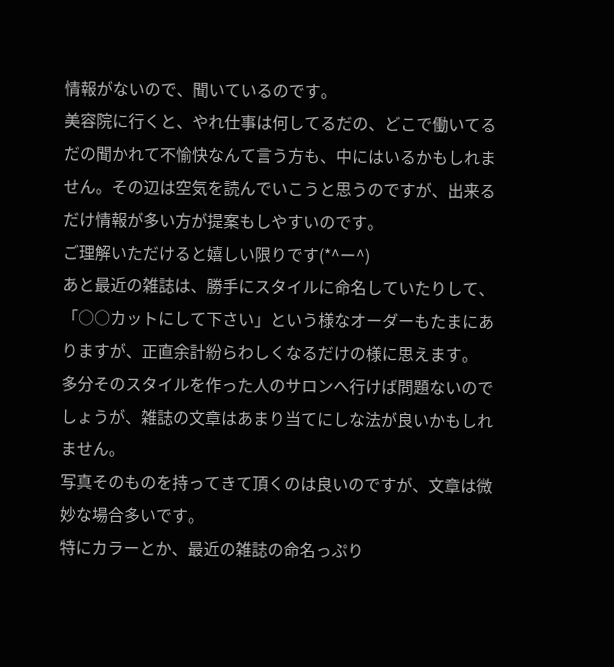情報がないので、聞いているのです。
美容院に行くと、やれ仕事は何してるだの、どこで働いてるだの聞かれて不愉快なんて言う方も、中にはいるかもしれません。その辺は空気を読んでいこうと思うのですが、出来るだけ情報が多い方が提案もしやすいのです。
ご理解いただけると嬉しい限りです(*^ー^)
あと最近の雑誌は、勝手にスタイルに命名していたりして、「○○カットにして下さい」という様なオーダーもたまにありますが、正直余計紛らわしくなるだけの様に思えます。
多分そのスタイルを作った人のサロンへ行けば問題ないのでしょうが、雑誌の文章はあまり当てにしな法が良いかもしれません。
写真そのものを持ってきて頂くのは良いのですが、文章は微妙な場合多いです。
特にカラーとか、最近の雑誌の命名っぷり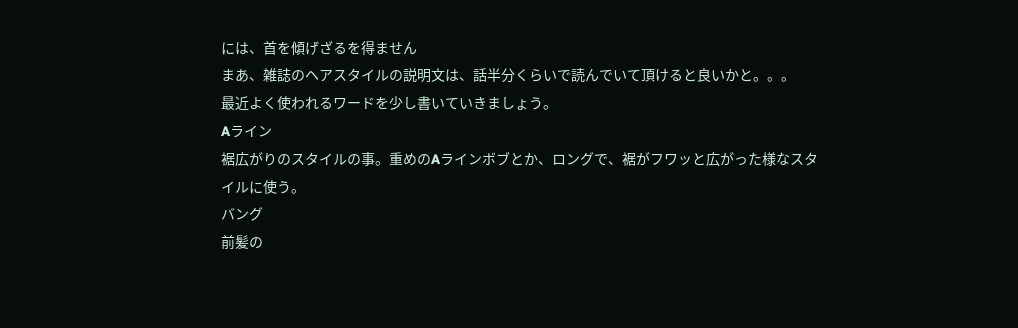には、首を傾げざるを得ません
まあ、雑誌のヘアスタイルの説明文は、話半分くらいで読んでいて頂けると良いかと。。。
最近よく使われるワードを少し書いていきましょう。
Aライン
裾広がりのスタイルの事。重めのAラインボブとか、ロングで、裾がフワッと広がった様なスタイルに使う。
バング
前髪の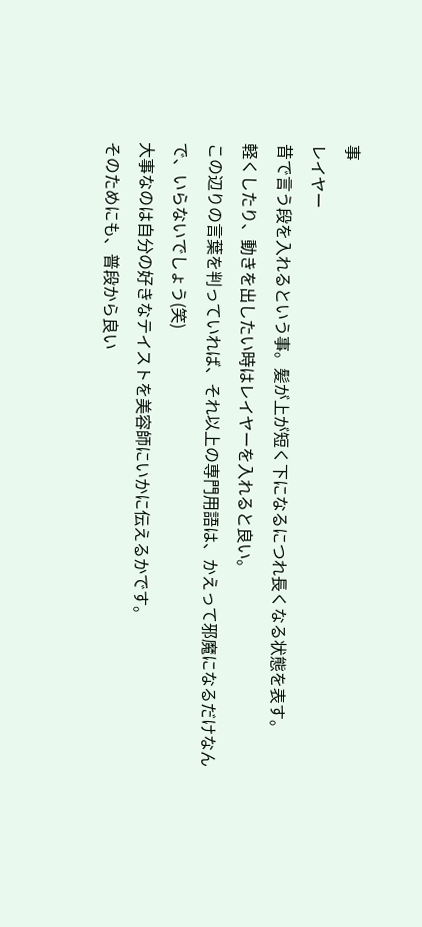事
レイヤー
昔で言う段を入れるという事。髪が上が短く下になるにつれ長くなる状態を表す。
軽くしたり、動きを出したい時はレイヤーを入れると良い。
この辺りの言葉を判っていれば、それ以上の専門用語は、かえって邪魔になるだけなんで、いらないでしょう(笑)
大事なのは自分の好きなテイストを美容師にいかに伝えるかです。
そのためにも、普段から良い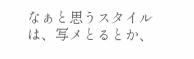なぁと思うスタイルは、写メとるとか、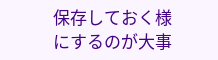保存しておく様にするのが大事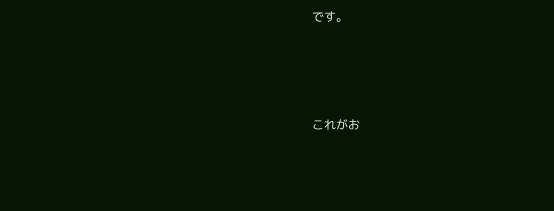です。





これがお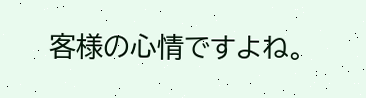客様の心情ですよね。